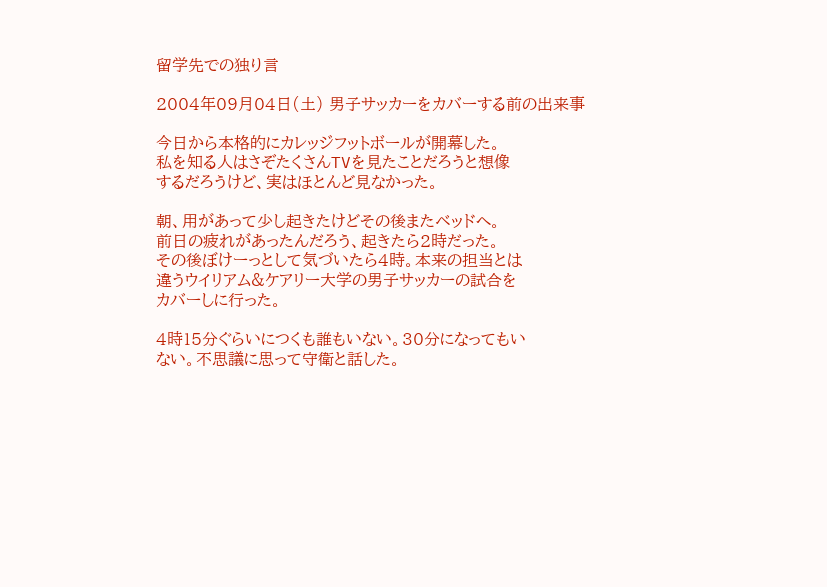留学先での独り言

2004年09月04日(土) 男子サッカーをカバーする前の出来事

今日から本格的にカレッジフットボールが開幕した。
私を知る人はさぞたくさんTVを見たことだろうと想像
するだろうけど、実はほとんど見なかった。

朝、用があって少し起きたけどその後またベッドへ。
前日の疲れがあったんだろう、起きたら2時だった。
その後ぼけーっとして気づいたら4時。本来の担当とは
違うウイリアム&ケアリー大学の男子サッカーの試合を
カバーしに行った。

4時15分ぐらいにつくも誰もいない。30分になってもい
ない。不思議に思って守衛と話した。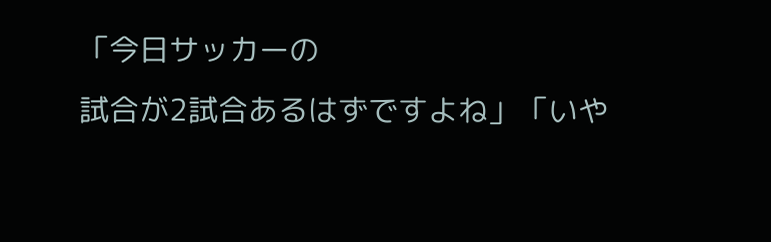「今日サッカーの
試合が2試合あるはずですよね」「いや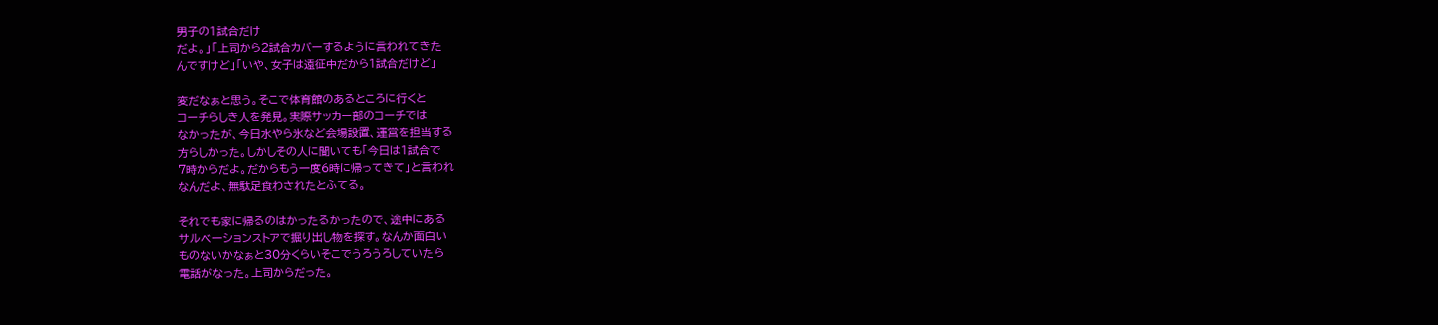男子の1試合だけ
だよ。」「上司から2試合カバーするように言われてきた
んですけど」「いや、女子は遠征中だから1試合だけど」

変だなぁと思う。そこで体育館のあるところに行くと
コーチらしき人を発見。実際サッカー部のコーチでは
なかったが、今日水やら氷など会場設置、運営を担当する
方らしかった。しかしその人に聞いても「今日は1試合で
7時からだよ。だからもう一度6時に帰ってきて」と言われ
なんだよ、無駄足食わされたとふてる。

それでも家に帰るのはかったるかったので、途中にある
サルベーションストアで掘り出し物を探す。なんか面白い
ものないかなぁと30分くらいそこでうろうろしていたら
電話がなった。上司からだった。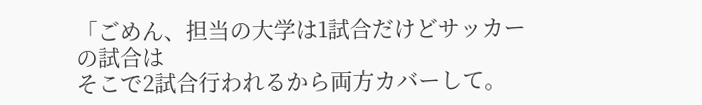「ごめん、担当の大学は1試合だけどサッカーの試合は
そこで2試合行われるから両方カバーして。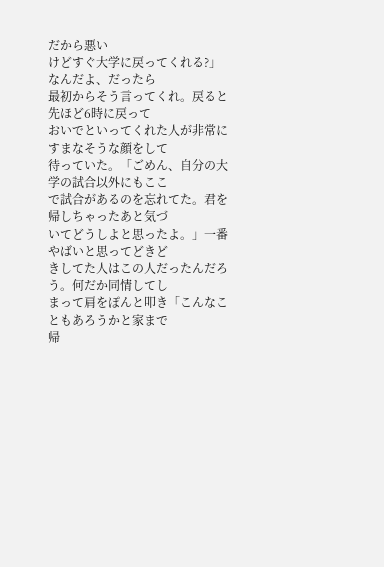だから悪い
けどすぐ大学に戻ってくれる?」なんだよ、だったら
最初からそう言ってくれ。戻ると先ほど6時に戻って
おいでといってくれた人が非常にすまなそうな顔をして
待っていた。「ごめん、自分の大学の試合以外にもここ
で試合があるのを忘れてた。君を帰しちゃったあと気づ
いてどうしよと思ったよ。」一番やばいと思ってどきど
きしてた人はこの人だったんだろう。何だか同情してし
まって肩をぽんと叩き「こんなこともあろうかと家まで
帰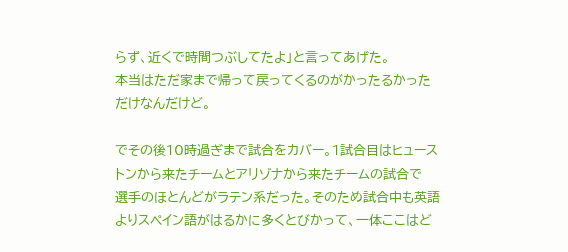らず、近くで時間つぶしてたよ」と言ってあげた。
本当はただ家まで帰って戻ってくるのがかったるかった
だけなんだけど。

でその後10時過ぎまで試合をカバー。1試合目はヒュース
トンから来たチームとアリゾナから来たチームの試合で
選手のほとんどがラテン系だった。そのため試合中も英語
よりスペイン語がはるかに多くとびかって、一体ここはど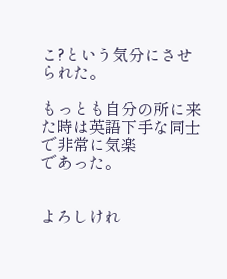こ?という気分にさせられた。

もっとも自分の所に来た時は英語下手な同士で非常に気楽
であった。


よろしけれ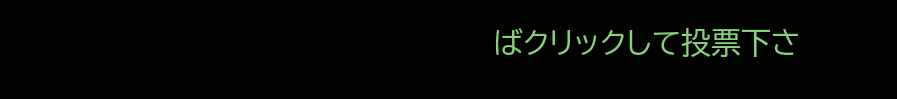ばクリックして投票下さ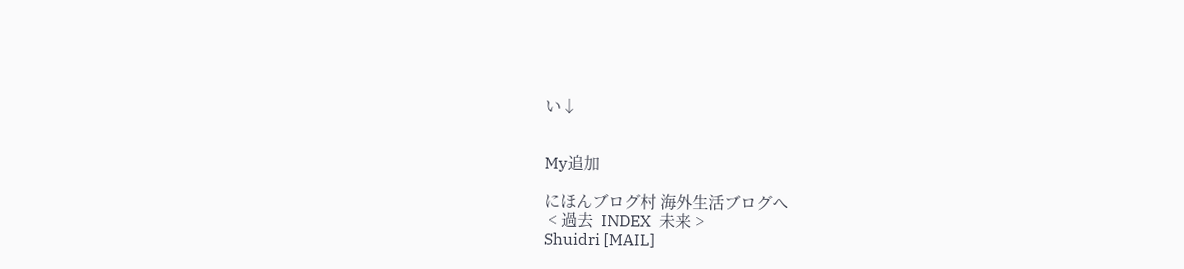い↓


My追加

にほんブログ村 海外生活ブログへ
 < 過去  INDEX  未来 >
Shuidri [MAIL]